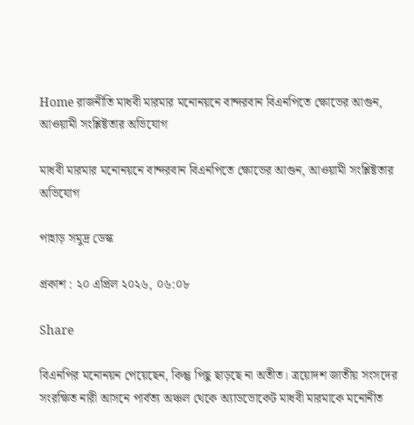Home রাজনীতি মাধবী মারমার মনোনয়নে বান্দরবান বিএনপিতে ক্ষোভের আগুন, আওয়ামী সংশ্লিষ্টতার অভিযোগ

মাধবী মারমার মনোনয়নে বান্দরবান বিএনপিতে ক্ষোভের আগুন, আওয়ামী সংশ্লিষ্টতার অভিযোগ

পাহাড় সমুদ্র ডেস্ক

প্রকাশ : ২০ এপ্রিল ২০২৬, ০৬:০৮

Share

বিএনপির মনোনয়ন পেয়েছেন, কিন্তু পিছু ছাড়ছে না অতীত। ত্রয়োদশ জাতীয় সংসদের সংরক্ষিত নারী আসনে পার্বত্য অঞ্চল থেকে অ্যাডভোকেট মাধবী মারমাকে মনোনীত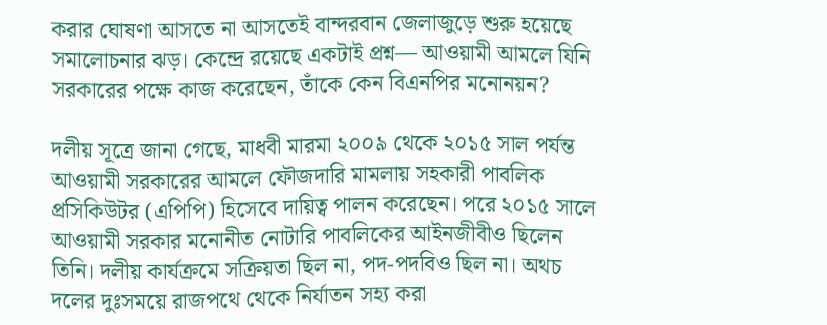করার ঘোষণা আসতে না আসতেই বান্দরবান জেলাজুড়ে শুরু হয়েছে সমালোচনার ঝড়। কেন্দ্রে রয়েছে একটাই প্রশ্ন— আওয়ামী আমলে যিনি সরকারের পক্ষে কাজ করেছেন, তাঁকে কেন বিএনপির মনোনয়ন?

দলীয় সূত্রে জানা গেছে, মাধবী মারমা ২০০৯ থেকে ২০১৫ সাল পর্যন্ত আওয়ামী সরকারের আমলে ফৌজদারি মামলায় সহকারী পাবলিক প্রসিকিউটর (এপিপি) হিসেবে দায়িত্ব পালন করেছেন। পরে ২০১৫ সালে আওয়ামী সরকার মনোনীত নোটারি পাবলিকের আইনজীবীও ছিলেন তিনি। দলীয় কার্যক্রমে সক্রিয়তা ছিল না, পদ-পদবিও ছিল না। অথচ দলের দুঃসময়ে রাজপথে থেকে নির্যাতন সহ্য করা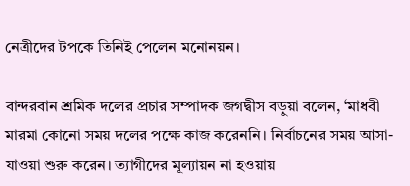নেত্রীদের টপকে তিনিই পেলেন মনোনয়ন।

বান্দরবান শ্রমিক দলের প্রচার সম্পাদক জগদ্বীস বড়ুয়া বলেন, ‘মাধবী মারমা কোনো সময় দলের পক্ষে কাজ করেননি। নির্বাচনের সময় আসা-যাওয়া শুরু করেন। ত্যাগীদের মূল্যায়ন না হওয়ায়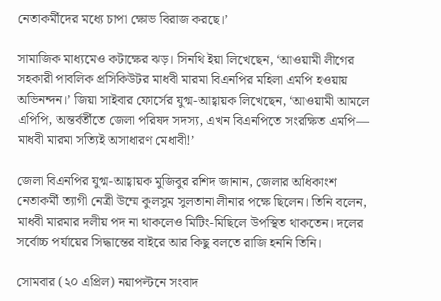নেতাকর্মীদের মধ্যে চাপা ক্ষোভ বিরাজ করছে।’

সামাজিক মাধ্যমেও কটাক্ষের ঝড়। সিনথি ইয়া লিখেছেন, ‘আওয়ামী লীগের সহকারী পাবলিক প্রসিকিউটর মাধবী মারমা বিএনপির মহিলা এমপি হওয়ায় অভিনন্দন।’ জিয়া সাইবার ফোর্সের যুগ্ম-আহ্বায়ক লিখেছেন, ‘আওয়ামী আমলে এপিপি, অন্তর্বর্তীতে জেলা পরিষদ সদস্য, এখন বিএনপিতে সংরক্ষিত এমপি— মাধবী মারমা সত্যিই অসাধারণ মেধাবী!’

জেলা বিএনপির যুগ্ম-আহ্বায়ক মুজিবুর রশিদ জানান, জেলার অধিকাংশ নেতাকর্মী ত্যাগী নেত্রী উম্মে কুলসুম সুলতানা লীনার পক্ষে ছিলেন। তিনি বলেন, মাধবী মারমার দলীয় পদ না থাকলেও মিটিং-মিছিলে উপস্থিত থাকতেন। দলের সর্বোচ্চ পর্যায়ের সিদ্ধান্তের বাইরে আর কিছু বলতে রাজি হননি তিনি।

সোমবার (২০ এপ্রিল) নয়াপল্টনে সংবাদ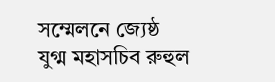সম্মেলনে জ্যেষ্ঠ যুগ্ম মহাসচিব রুহুল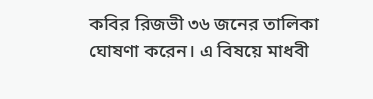কবির রিজভী ৩৬ জনের তালিকা ঘোষণা করেন। এ বিষয়ে মাধবী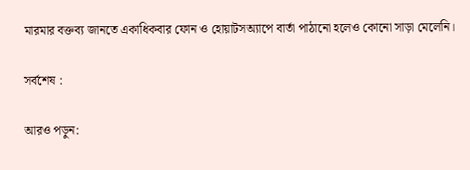মারমার বক্তব্য জানতে একাধিকবার ফোন ও হোয়াটসঅ্যাপে বার্তা পাঠানো হলেও কোনো সাড়া মেলেনি।

সর্বশেষ :

আরও পড়ুন: